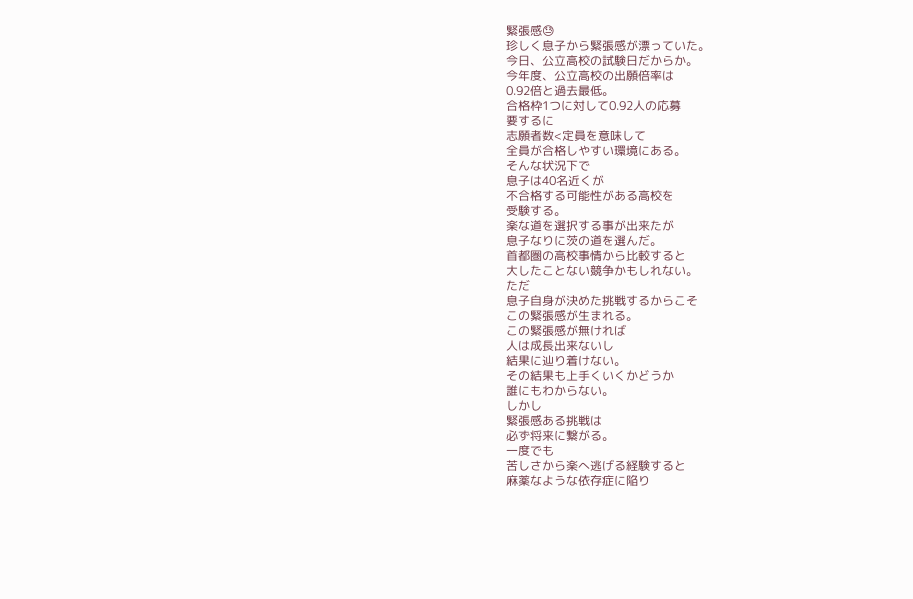緊張感😓
珍しく息子から緊張感が漂っていた。
今日、公立高校の試験日だからか。
今年度、公立高校の出願倍率は
0.92倍と過去最低。
合格枠1つに対して0.92人の応募
要するに
志願者数<定員を意味して
全員が合格しやすい環境にある。
そんな状況下で
息子は40名近くが
不合格する可能性がある高校を
受験する。
楽な道を選択する事が出来たが
息子なりに茨の道を選んだ。
首都圏の高校事情から比較すると
大したことない競争かもしれない。
ただ
息子自身が決めた挑戦するからこそ
この緊張感が生まれる。
この緊張感が無ければ
人は成長出来ないし
結果に辿り着けない。
その結果も上手くいくかどうか
誰にもわからない。
しかし
緊張感ある挑戦は
必ず将来に繋がる。
一度でも
苦しさから楽へ逃げる経験すると
麻薬なような依存症に陥り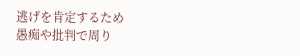逃げを肯定するため
愚痴や批判で周り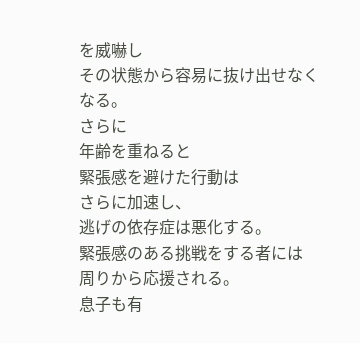を威嚇し
その状態から容易に抜け出せなくなる。
さらに
年齢を重ねると
緊張感を避けた行動は
さらに加速し、
逃げの依存症は悪化する。
緊張感のある挑戦をする者には
周りから応援される。
息子も有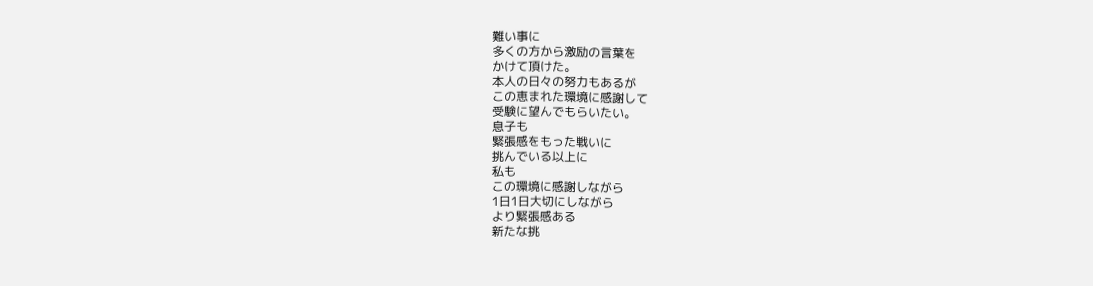難い事に
多くの方から激励の言葉を
かけて頂けた。
本人の日々の努力もあるが
この恵まれた環境に感謝して
受験に望んでもらいたい。
息子も
緊張感をもった戦いに
挑んでいる以上に
私も
この環境に感謝しながら
1日1日大切にしながら
より緊張感ある
新たな挑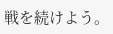戦を続けよう。